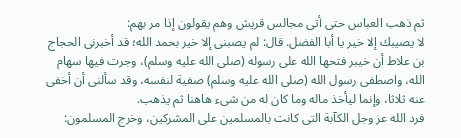ثم ذهب العباس حتى أتى مجالس قريش وهم يقولون إذا مر بهم:
لا يصيبك إلا خير يا أبا الفضل. قال: لم يصبنى إلا خير بحمد الله؛ قد أخبرنى الحجاج بن علاط أن خيبر فتحها الله على رسوله (صلى الله عليه وسلم)، وجرت فيها سهام الله، واصطفى رسول الله (صلى الله عليه وسلم) صفية لنفسه، وقد سألنى أن أخفى عنه ثلاثا، وإنما ليأخذ ماله وما كان له من شىء هاهنا ثم يذهب.
فرد الله عز وجل الكآبة التى كانت بالمسلمين على المشركين، وخرج المسلمون: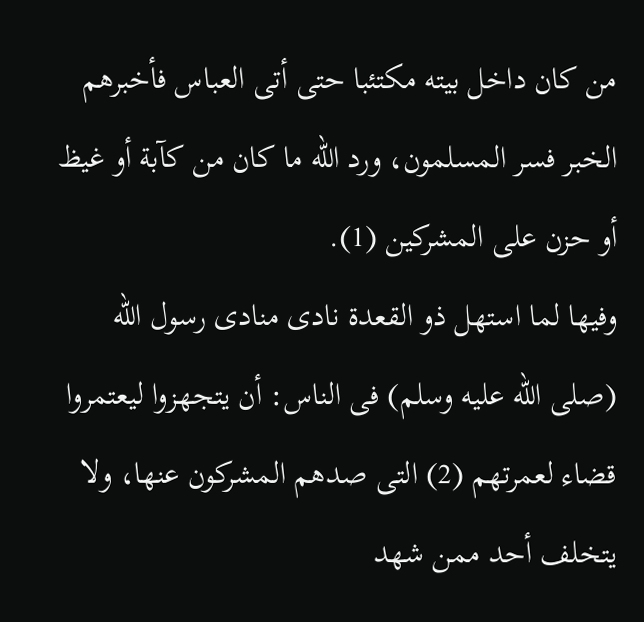من كان داخل بيته مكتئبا حتى أتى العباس فأخبرهم الخبر فسر المسلمون، ورد الله ما كان من كآبة أو غيظ أو حزن على المشركين (1).
وفيها لما استهل ذو القعدة نادى منادى رسول الله (صلى الله عليه وسلم) فى الناس: أن يتجهزوا ليعتمروا قضاء لعمرتهم (2) التى صدهم المشركون عنها، ولا يتخلف أحد ممن شهد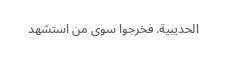الحديبية. فخرجوا سوى من استشهد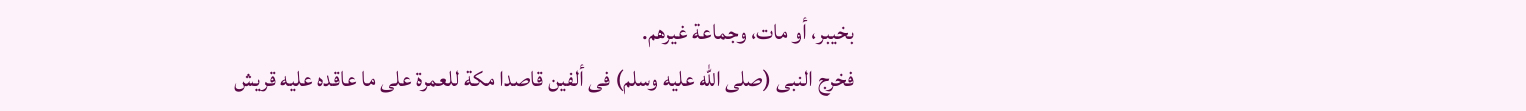بخيبر، أو مات، وجماعة غيرهم.
فخرج النبى (صلى الله عليه وسلم) فى ألفين قاصدا مكة للعمرة على ما عاقده عليه قريش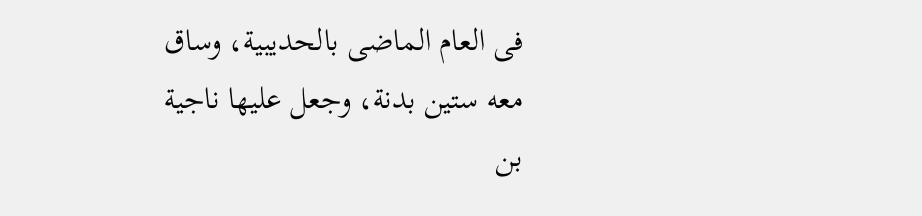فى العام الماضى بالحديبية، وساق معه ستين بدنة، وجعل عليها ناجية بن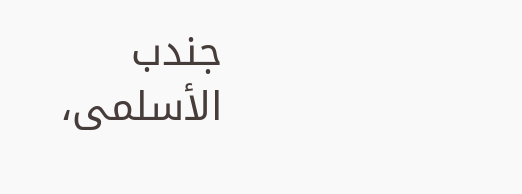جندب الأسلمى،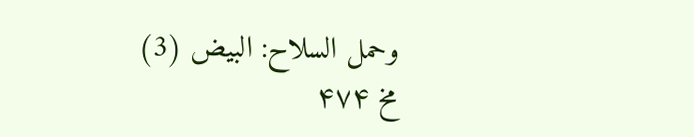وحمل السلاح: البيض (3)
مخ ۴۷۴